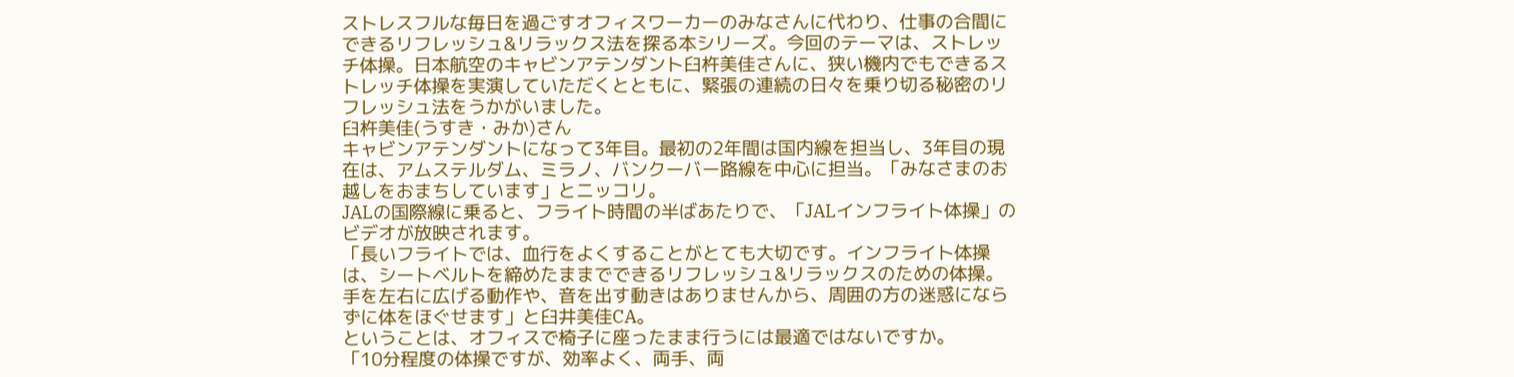ストレスフルな毎日を過ごすオフィスワーカーのみなさんに代わり、仕事の合間にできるリフレッシュ&リラックス法を探る本シリーズ。今回のテーマは、ストレッチ体操。日本航空のキャビンアテンダント臼杵美佳さんに、狭い機内でもできるストレッチ体操を実演していただくとともに、緊張の連続の日々を乗り切る秘密のリフレッシュ法をうかがいました。
臼杵美佳(うすき・みか)さん
キャビンアテンダントになって3年目。最初の2年間は国内線を担当し、3年目の現在は、アムステルダム、ミラノ、バンクーバー路線を中心に担当。「みなさまのお越しをおまちしています」とニッコリ。
JALの国際線に乗ると、フライト時間の半ばあたりで、「JALインフライト体操」のビデオが放映されます。
「長いフライトでは、血行をよくすることがとても大切です。インフライト体操は、シートベルトを締めたままでできるリフレッシュ&リラックスのための体操。手を左右に広げる動作や、音を出す動きはありませんから、周囲の方の迷惑にならずに体をほぐせます」と臼井美佳CA。
ということは、オフィスで椅子に座ったまま行うには最適ではないですか。
「10分程度の体操ですが、効率よく、両手、両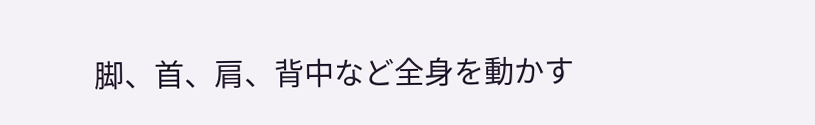脚、首、肩、背中など全身を動かす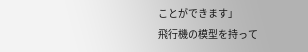ことができます」
飛行機の模型を持って